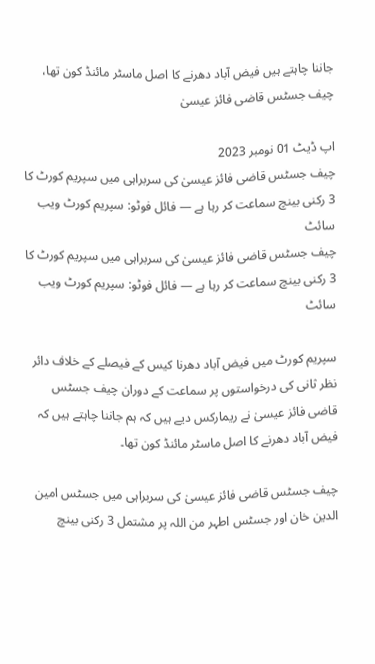جاننا چاہتے ہیں فیض آباد دھرنے کا اصل ماسٹر مائنڈ کون تھا، چیف جسٹس قاضی فائز عیسیٰ

اپ ڈیٹ 01 نومبر 2023
چیف جسٹس قاضی فائز عیسیٰ کی سربراہی میں سپریم کورٹ کا 3 رکنی بینچ سماعت کر رہا ہے — فائل فوٹو: سپریم کورٹ ویب سائٹ
چیف جسٹس قاضی فائز عیسیٰ کی سربراہی میں سپریم کورٹ کا 3 رکنی بینچ سماعت کر رہا ہے — فائل فوٹو: سپریم کورٹ ویب سائٹ

سپریم کورٹ میں فیض آباد دھرنا کیس کے فیصلے کے خلاف دائر نظر ثانی کی درخواستوں پر سماعت کے دوران چیف جسٹس قاضی فائز عیسیٰ نے ریمارکس دیے ہیں کہ ہم جاننا چاہتے ہیں کہ فیض آباد دھرنے کا اصل ماسٹر مائنڈ کون تھا۔

چیف جسٹس قاضی فائز عیسیٰ کی سربراہی میں جسٹس امین الدین خان اور جسٹس اطہر من اللہ پر مشتمل 3 رکنی بینچ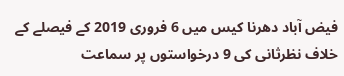فیض آباد دھرنا کیس میں 6 فروری 2019 کے فیصلے کے خلاف نظرثانی کی 9 درخواستوں پر سماعت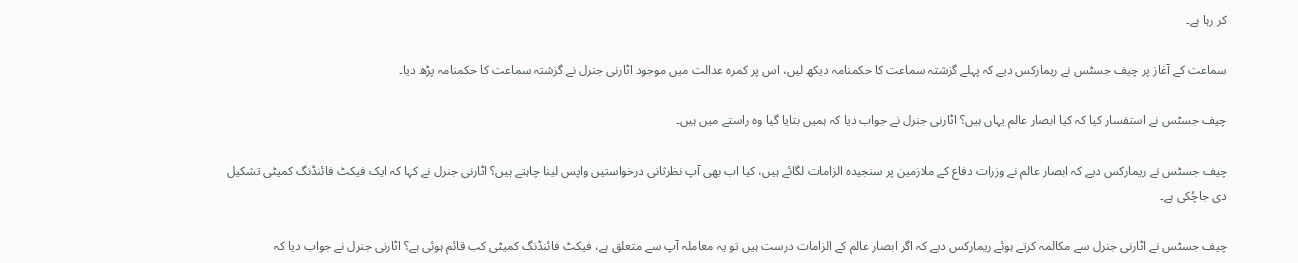کر رہا ہے۔

سماعت کے آغاز پر چیف جسٹس نے ریمارکس دیے کہ پہلے گزشتہ سماعت کا حکمنامہ دیکھ لیں، اس پر کمرہ عدالت میں موجود اٹارنی جنرل نے گزشتہ سماعت کا حکمنامہ پڑھ دیا۔

چیف جسٹس نے استفسار کیا کہ کیا ابصار عالم یہاں ہیں؟ اٹارنی جنرل نے جواب دیا کہ ہمیں بتایا گیا وہ راستے میں ہیں۔

چیف جسٹس نے ریمارکس دیے کہ ابصار عالم نے وزرات دفاع کے ملازمین پر سنجیدہ الزامات لگائے ہیں، کیا اب بھی آپ نظرثانی درخواستیں واپس لینا چاہتے ہیں؟ اٹارنی جنرل نے کہا کہ ایک فیکٹ فائنڈنگ کمیٹی تشکیل دی جاچُکی ہے۔

چیف جسٹس نے اٹارنی جنرل سے مکالمہ کرتے ہوئے ریمارکس دیے کہ اگر ابصار عالم کے الزامات درست ہیں تو یہ معاملہ آپ سے متعلق ہے، فیکٹ فائنڈنگ کمیٹی کب قائم ہوئی ہے؟ اٹارنی جنرل نے جواب دیا کہ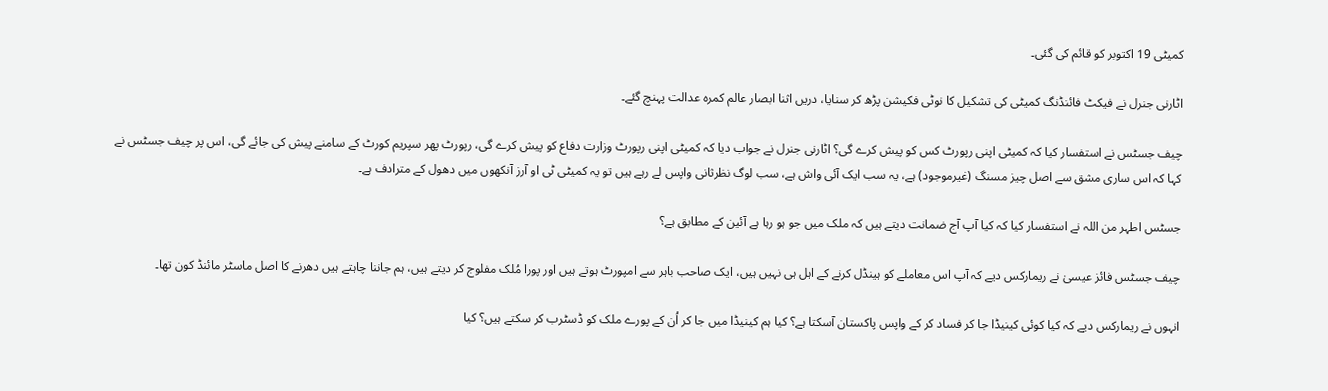کمیٹی 19 اکتوبر کو قائم کی گئی۔

اٹارنی جنرل نے فیکٹ فائنڈنگ کمیٹی کی تشکیل کا نوٹی فکیشن پڑھ کر سنایا، دریں اثنا ابصار عالم کمرہ عدالت پہنچ گئے۔

چیف جسٹس نے استفسار کیا کہ کمیٹی اپنی رپورٹ کس کو پیش کرے گی؟ اٹارنی جنرل نے جواب دیا کہ کمیٹی اپنی رپورٹ وزارت دفاع کو پیش کرے گی، رپورٹ پھر سپریم کورٹ کے سامنے پیش کی جائے گی، اس پر چیف جسٹس نے کہا کہ اس ساری مشق سے اصل چیز مسنگ (غیرموجود) ہے، یہ سب ایک آئی واش ہے، سب لوگ نظرثانی واپس لے رہے ہیں تو یہ کمیٹی ٹی او آرز آنکھوں میں دھول کے مترادف ہے۔

جسٹس اطہر من اللہ نے استفسار کیا کہ کیا آپ آج ضمانت دیتے ہیں کہ ملک میں جو ہو رہا ہے آئین کے مطابق ہے؟

چیف جسٹس فائز عیسیٰ نے ریمارکس دیے کہ آپ اس معاملے کو ہینڈل کرنے کے اہل ہی نہیں ہیں، ایک صاحب باہر سے امپورٹ ہوتے ہیں اور پورا مُلک مفلوج کر دیتے ہیں، ہم جاننا چاہتے ہیں دھرنے کا اصل ماسٹر مائنڈ کون تھا۔

انہوں نے ریمارکس دیے کہ کیا کوئی کینیڈا جا کر فساد کر کے واپس پاکستان آسکتا ہے؟ کیا ہم کینیڈا میں جا کر اُن کے پورے ملک کو ڈسٹرب کر سکتے ہیں؟ کیا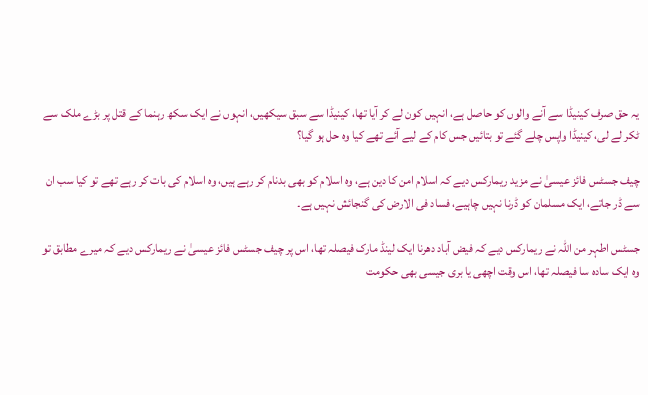یہ حق صرف کینیڈا سے آنے والوں کو حاصل ہے، انہیں کون لے کر آیا تھا، کینیڈا سے سبق سیکھیں، انہوں نے ایک سکھ رہنما کے قتل پر بڑے ملک سے ٹکر لے لی، کینیڈا واپس چلے گئے تو بتائیں جس کام کے لیے آئے تھے کیا وہ حل ہو گیا؟

چیف جسٹس فائز عیسیٰ نے مزید ریمارکس دیے کہ اسلام امن کا دین ہے، وہ اسلام کو بھی بدنام کر رہے ہیں، وہ اسلام کی بات کر رہے تھے تو کیا سب ان سے ڈر جاتے، ایک مسلمان کو ڈرنا نہیں چاہیے، فساد فی الارض کی گنجائش نہیں ہے۔

جسٹس اطہر من اللہ نے ریمارکس دیے کہ فیض آباد دھرنا ایک لینڈ مارک فیصلہ تھا، اس پر چیف جسٹس فائز عیسیٰ نے ریمارکس دیے کہ میرے مطابق تو وہ ایک سادہ سا فیصلہ تھا، اس وقت اچھی یا بری جیسی بھی حکومت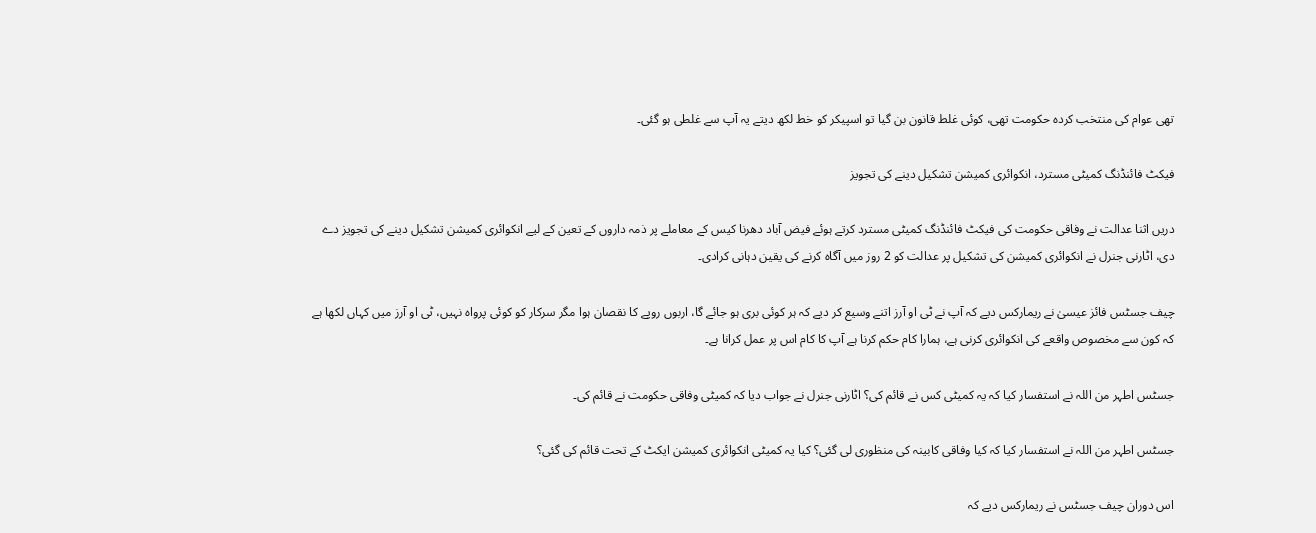تھی عوام کی منتخب کردہ حکومت تھی، کوئی غلط قانون بن گیا تو اسپیکر کو خط لکھ دیتے یہ آپ سے غلطی ہو گئی۔

فیکٹ فائنڈنگ کمیٹی مسترد، انکوائری کمیشن تشکیل دینے کی تجویز

دریں اثنا عدالت نے وفاقی حکومت کی فیکٹ فائنڈنگ کمیٹی مسترد کرتے ہوئے فیض آباد دھرنا کیس کے معاملے پر ذمہ داروں کے تعین کے لیے انکوائری کمیشن تشکیل دینے کی تجویز دے دی، اٹارنی جنرل نے انکوائری کمیشن کی تشکیل پر عدالت کو 2 روز میں آگاہ کرنے کی یقین دہانی کرادی۔

چیف جسٹس فائز عیسیٰ نے ریمارکس دیے کہ آپ نے ٹی او آرز اتنے وسیع کر دیے کہ ہر کوئی بری ہو جائے گا، اربوں روپے کا نقصان ہوا مگر سرکار کو کوئی پرواہ نہیں، ٹی او آرز میں کہاں لکھا ہے کہ کون سے مخصوص واقعے کی انکوائری کرنی ہے، ہمارا کام حکم کرنا ہے آپ کا کام اس پر عمل کرانا ہے۔

جسٹس اطہر من اللہ نے استفسار کیا کہ یہ کمیٹی کس نے قائم کی؟ اٹارنی جنرل نے جواب دیا کہ کمیٹی وفاقی حکومت نے قائم کی۔

جسٹس اطہر من اللہ نے استفسار کیا کہ کیا وفاقی کابینہ کی منظوری لی گئی؟ کیا یہ کمیٹی انکوائری کمیشن ایکٹ کے تحت قائم کی گئی؟

اس دوران چیف جسٹس نے ریمارکس دیے کہ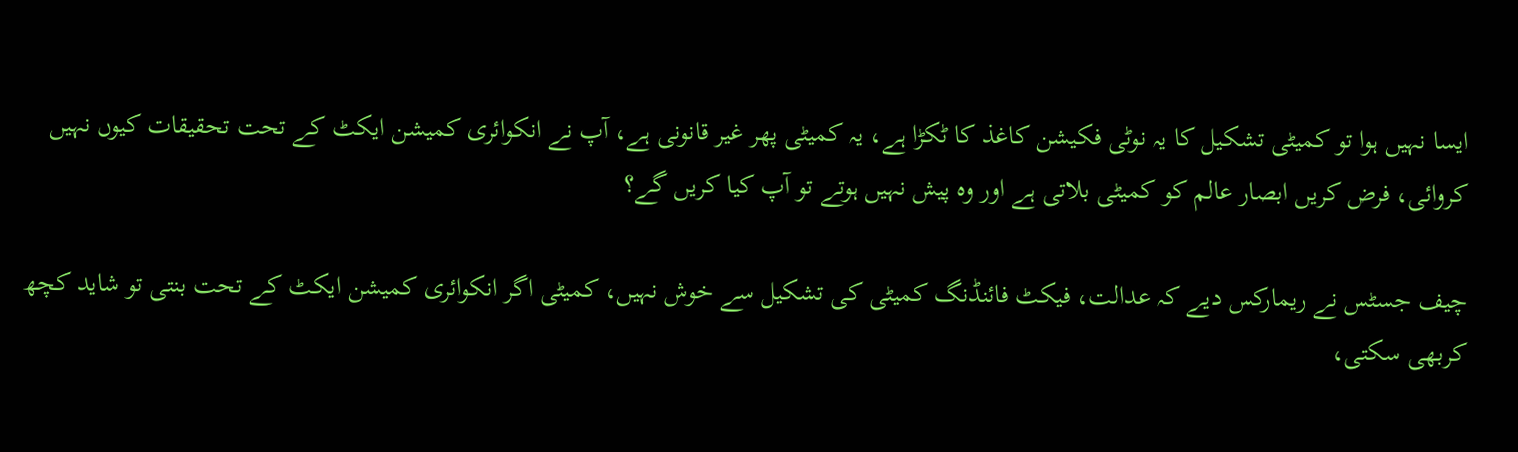ایسا نہیں ہوا تو کمیٹی تشکیل کا یہ نوٹی فکیشن کاغذ کا ٹکڑا ہے، یہ کمیٹی پھر غیر قانونی ہے، آپ نے انکوائری کمیشن ایکٹ کے تحت تحقیقات کیوں نہیں کروائی، فرض کریں ابصار عالم کو کمیٹی بلاتی ہے اور وہ پیش نہیں ہوتے تو آپ کیا کریں گے؟

چیف جسٹس نے ریمارکس دیے کہ عدالت، فیکٹ فائنڈنگ کمیٹی کی تشکیل سے خوش نہیں، کمیٹی اگر انکوائری کمیشن ایکٹ کے تحت بنتی تو شاید کچھ کربھی سکتی،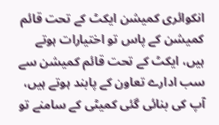انکوائری کمیشن ایکٹ کے تحت قائم کمیشن کے پاس تو اختیارات ہوتے ہیں، ایکٹ کے تحت قائم کمیشن سے سب ادارے تعاون کے پابند ہوتے ہیں، آپ کی بنائی گئی کمیٹی کے سامنے تو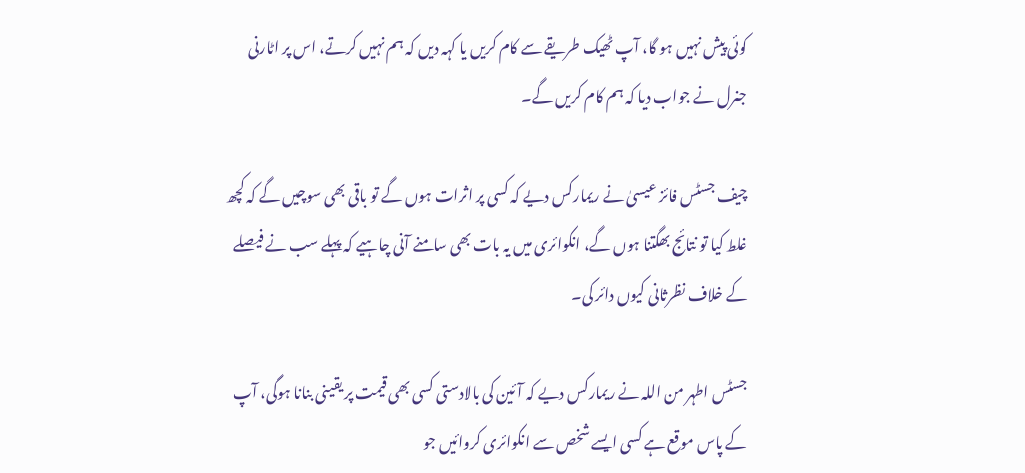کوئی پیش نہیں ہو گا، آپ ٹھیک طریقے سے کام کریں یا کہہ دیں کہ ہم نہیں کرتے، اس پر اٹارنی جنرل نے جواب دیا کہ ہم کام کریں گے۔

چیف جسٹس فائز عیسیٰ نے ریمارکس دیے کہ کسی پر اثرات ہوں گے تو باقی بھی سوچیں گے کہ کچھ غلط کیا تو نتائج بھگتنا ہوں گے، انکوائری میں یہ بات بھی سامنے آنی چاہیے کہ پہلے سب نے فیصلے کے خلاف نظرثانی کیوں دائر کی۔

جسٹس اطہر من اللہ نے ریمارکس دیے کہ آئین کی بالادستی کسی بھی قیمت پر یقینی بنانا ہوگی، آپ کے پاس موقع ہے کسی ایسے شخص سے انکوائری کروائیں جو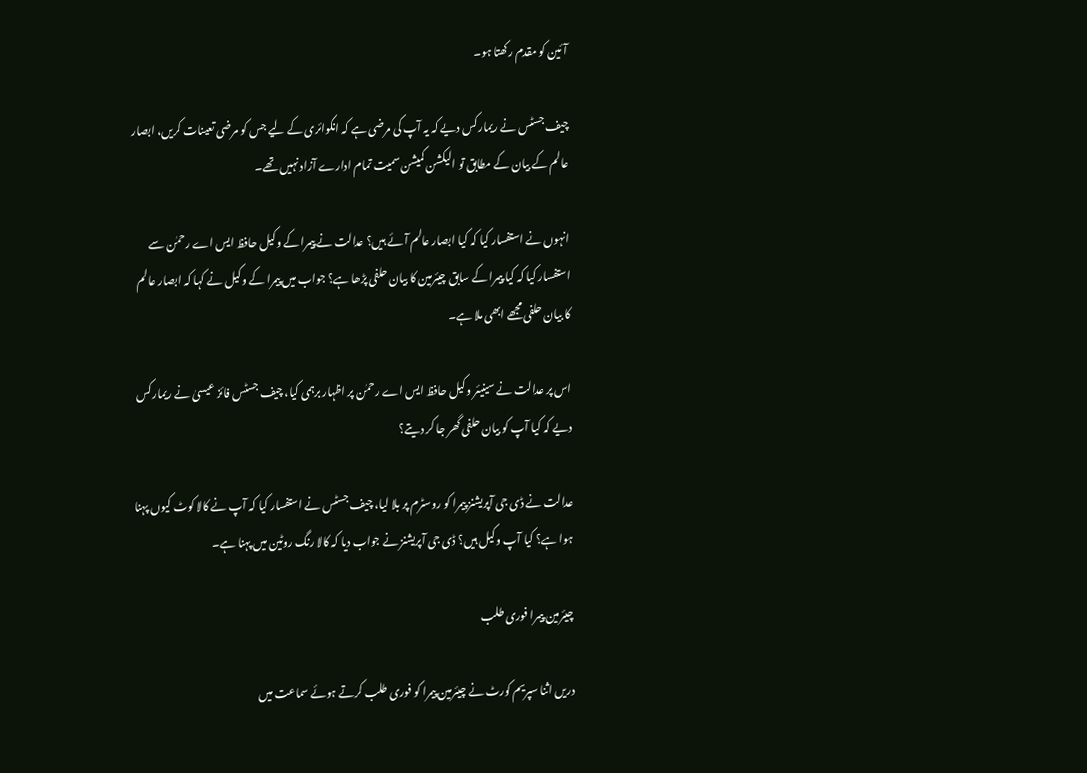آئین کو مقدم رکھتا ہو۔

چیف جسٹس نے ریمارکس دیے کہ یہ آپ کی مرضی ہے کہ انکوائری کے لیے جس کو مرضی تعینات کریں، ابصار عالم کے بیان کے مطابق تو الیکشن کمیشن سمیت تمام ادارے آزاد نہیں تھے۔

انہوں نے استفسار کیا کہ کیا ابصار عالم آئے ہیں؟ عدالت نے پیمرا کے وکیل حافظ ایس اے رحمٰن سے استفسار کیا کہ کیا پیمرا کے سابق چیئرمین کا بیان حلفی پڑھا ہے؟ جواب میں پیمرا کے وکیل نے کہا کہ ابصار عالم کا بیان حلفی مجھے ابھی ملا ہے۔

اس پر عدالت نے سینیئر وکیل حافظ ایس اے رحمٰن پر اظہار برہمی کیا، چیف جسٹس فائز عیسیٰ نے ریمارکس دیے کہ کیا آپ کو بیان حلفی گھر جا کر دیتے؟

عدالت نے ڈی جی آپریشنز پیمرا کو روسٹرم پر بلا لیا، چیف جسٹس نے استفسار کیا کہ آپ نے کالا کوٹ کیوں پہنا ہوا ہے؟ کیا آپ وکیل ہیں؟ ڈی جی آپریشنز نے جواب دیا کہ کالا رنگ روٹین میں پہنا ہے۔

چیئرمین پیمرا فوری طلب

دریں اثنا سپریم کورٹ نے چیئرمین پیمرا کو فوری طلب کرتے ہوئے سماعت میں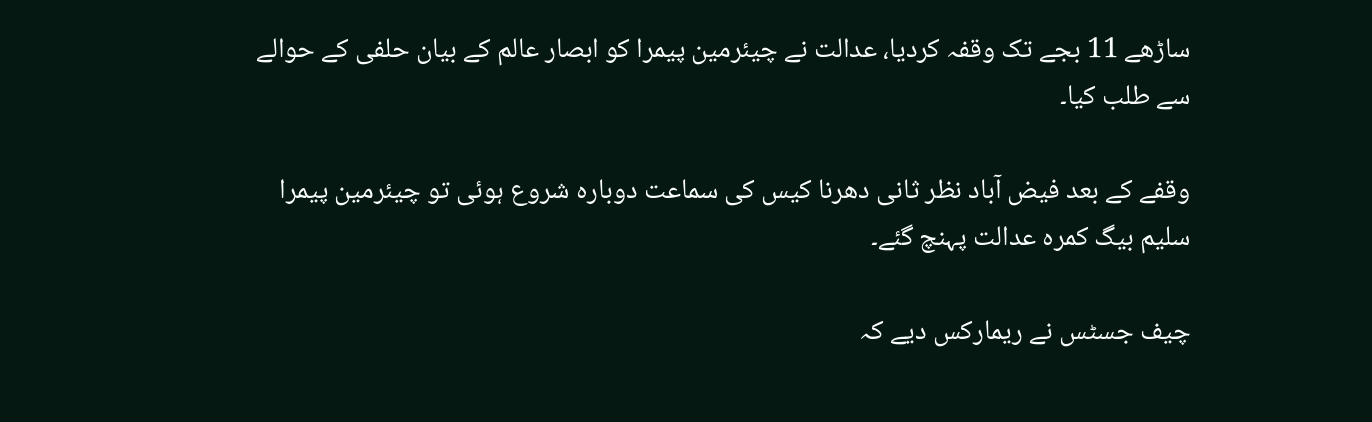ساڑھے 11 بجے تک وقفہ کردیا، عدالت نے چیئرمین پیمرا کو ابصار عالم کے بیان حلفی کے حوالے سے طلب کیا۔

وقفے کے بعد فیض آباد نظر ثانی دھرنا کیس کی سماعت دوبارہ شروع ہوئی تو چیئرمین پیمرا سلیم بیگ کمرہ عدالت پہنچ گئے۔

چیف جسٹس نے ریمارکس دیے کہ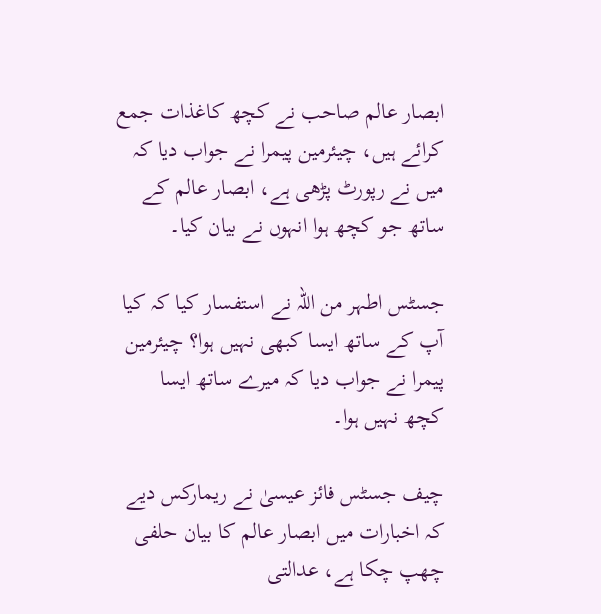ابصار عالم صاحب نے کچھ کاغذات جمع کرائے ہیں، چیئرمین پیمرا نے جواب دیا کہ میں نے رپورٹ پڑھی ہے، ابصار عالم کے ساتھ جو کچھ ہوا انہوں نے بیان کیا۔

جسٹس اطہر من اللہ نے استفسار کیا کہ کیا آپ کے ساتھ ایسا کبھی نہیں ہوا؟ چیئرمین پیمرا نے جواب دیا کہ میرے ساتھ ایسا کچھ نہیں ہوا۔

چیف جسٹس فائز عیسیٰ نے ریمارکس دیے کہ اخبارات میں ابصار عالم کا بیان حلفی چھپ چکا ہے، عدالتی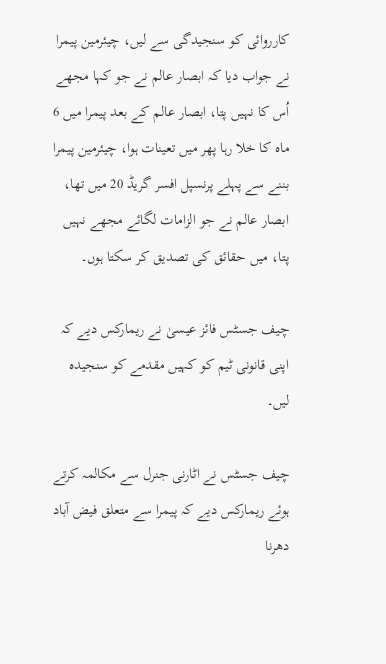کارروائی کو سنجیدگی سے لیں، چیئرمین پیمرا نے جواب دیا کہ ابصار عالم نے جو کہا مجھے اُس کا نہیں پتا، ابصار عالم کے بعد پیمرا میں 6 ماہ کا خلا رہا پھر میں تعینات ہوا، چیئرمین پیمرا بننے سے پہلے پرنسپل افسر گریڈ 20 میں تھا، ابصار عالم نے جو الزامات لگائے مجھے نہیں پتا، میں حقائق کی تصدیق کر سکتا ہوں۔

چیف جسٹس فائز عیسیٰ نے ریمارکس دیے کہ اپنی قانونی ٹیم کو کہیں مقدمے کو سنجیدہ لیں۔

چیف جسٹس نے اٹارنی جنرل سے مکالمہ کرتے ہوئے ریمارکس دیے کہ پیمرا سے متعلق فیض آباد دھرنا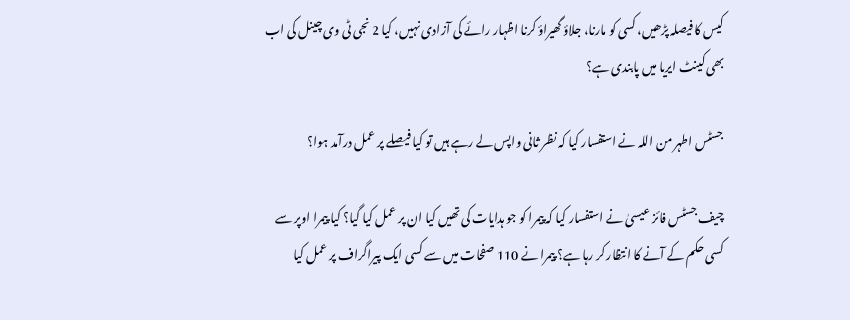کیس کا فیصلہ پڑھیں، کسی کو مارنا، جلاؤ گھیراؤ کرنا اظہار رائے کی آزادی نہیں، کیا 2 نجی ٹی وی چینل کی اب بھی کینٹ ایریا میں پابندی ہے؟

جسٹس اطہر من اللہ نے استفسار کیا کہ نظر ثانی واپس لے رہے ہیں تو کیا فیصلے پر عمل درآمد ہوا؟

چیف جسٹس فائز عیسیٰ نے استفسار کیا کہ پیمرا کو جو ہدایات کی تھیں کیا ان پر عمل کیا گیا؟ کیا پیمرا اوپر سے کسی حکم کے آنے کا انتظار کر رہا ہے؟ پیمرا نے 110 صفحات میں سے کسی ایک پیراگراف پر عمل کیا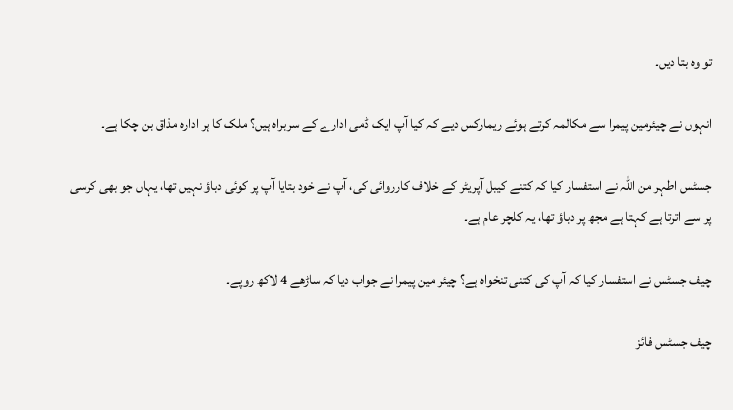تو وہ بتا دیں۔

انہوں نے چیئرمین پیمرا سے مکالمہ کرتے ہوئے ریمارکس دیے کہ کیا آپ ایک ڈمی ادارے کے سربراہ ہیں؟ ملک کا ہر ادارہ مذاق بن چکا ہے۔

جسٹس اطہر من اللہ نے استفسار کیا کہ کتنے کیبل آپریٹر کے خلاف کارروائی کی، آپ نے خود بتایا آپ پر کوئی دباؤ نہیں تھا، یہاں جو بھی کرسی پر سے اترتا ہے کہتا ہے مجھ پر دباؤ تھا، یہ کلچر عام ہے۔

چیف جسٹس نے استفسار کیا کہ آپ کی کتنی تنخواہ ہے؟ چیئر مین پیمرا نے جواب دیا کہ ساڑھے 4 لاکھ روپے۔

چیف جسٹس فائز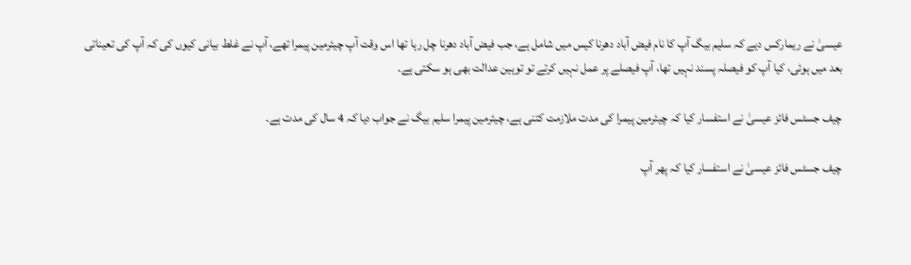عیسیٰ نے ریمارکس دیے کہ سلیم بیگ آپ کا نام فیض آباد دھرنا کیس میں شامل ہے، جب فیض آباد دھرنا چل رہا تھا اس وقت آپ چیئرمین پیمرا تھے، آپ نے غلط بیانی کیوں کی کہ آپ کی تعیناتی بعد میں ہوئی، کیا آپ کو فیصلہ پسند نہیں تھا، آپ فیصلے پر عمل نہیں کرتے تو توہین عدالت بھی ہو سکتی ہے۔

چیف جسٹس فائز عیسیٰ نے استفسار کیا کہ چیئرمین پیمرا کی مدت ملازمت کتنی ہے، چیئرمین پیمرا سلیم بیگ نے جواب دیا کہ 4 سال کی مدت ہے۔

چیف جسٹس فائز عیسیٰ نے استفسار کیا کہ پھر آپ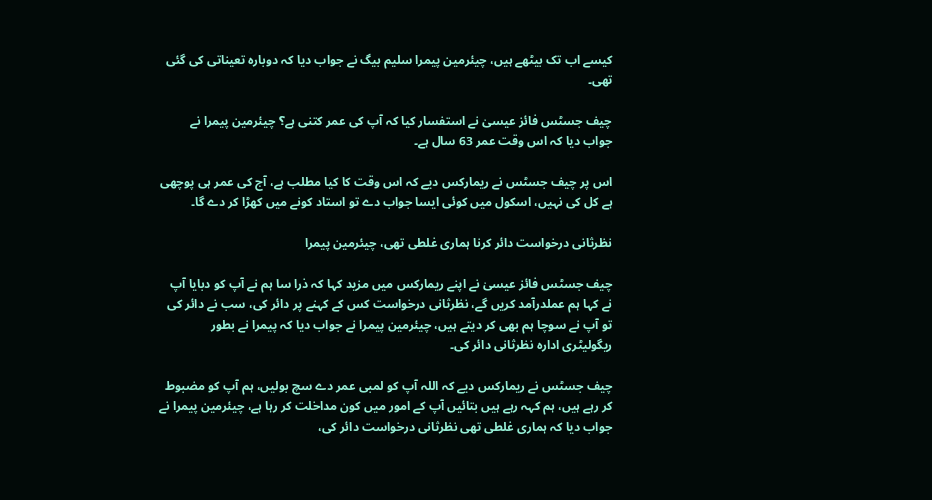کیسے اب تک بیٹھے ہیں، چیئرمین پیمرا سلیم بیگ نے جواب دیا کہ دوبارہ تعیناتی کی گئی تھی۔

چیف جسٹس فائز عیسیٰ نے استفسار کیا کہ آپ کی عمر کتنی ہے؟ چیئرمین پیمرا نے جواب دیا کہ اس وقت عمر 63 سال ہے۔

اس پر چیف جسٹس نے ریمارکس دیے کہ اس وقت کا کیا مطلب ہے، آج کی عمر ہی پوچھی ہے کل کی نہیں، اسکول میں کوئی ایسا جواب دے تو استاد کونے میں کھڑا کر دے گا۔

نظرثانی درخواست دائر کرنا ہماری غلطی تھی، چیئرمین پیمرا

چیف جسٹس فائز عیسیٰ نے اپنے ریمارکس میں مزید کہا کہ ذرا سا ہم نے آپ کو دبایا آپ نے کہا ہم عملدرآمد کریں گے، نظرثانی درخواست کس کے کہنے پر دائر کی، سب نے دائر کی تو آپ نے سوچا ہم بھی کر دیتے ہیں، چیئرمین پیمرا نے جواب دیا کہ پیمرا نے بطور ریگولیٹری ادارہ نظرثانی دائر کی۔

چیف جسٹس نے ریمارکس دیے کہ اللہ آپ کو لمبی عمر دے سچ بولیں، ہم آپ کو مضبوط کر رہے ہیں، ہم کہہ رہے ہیں بتائیں آپ کے امور میں کون مداخلت کر رہا ہے، چیئرمین پیمرا نے جواب دیا کہ ہماری غلطی تھی نظرثانی درخواست دائر کی،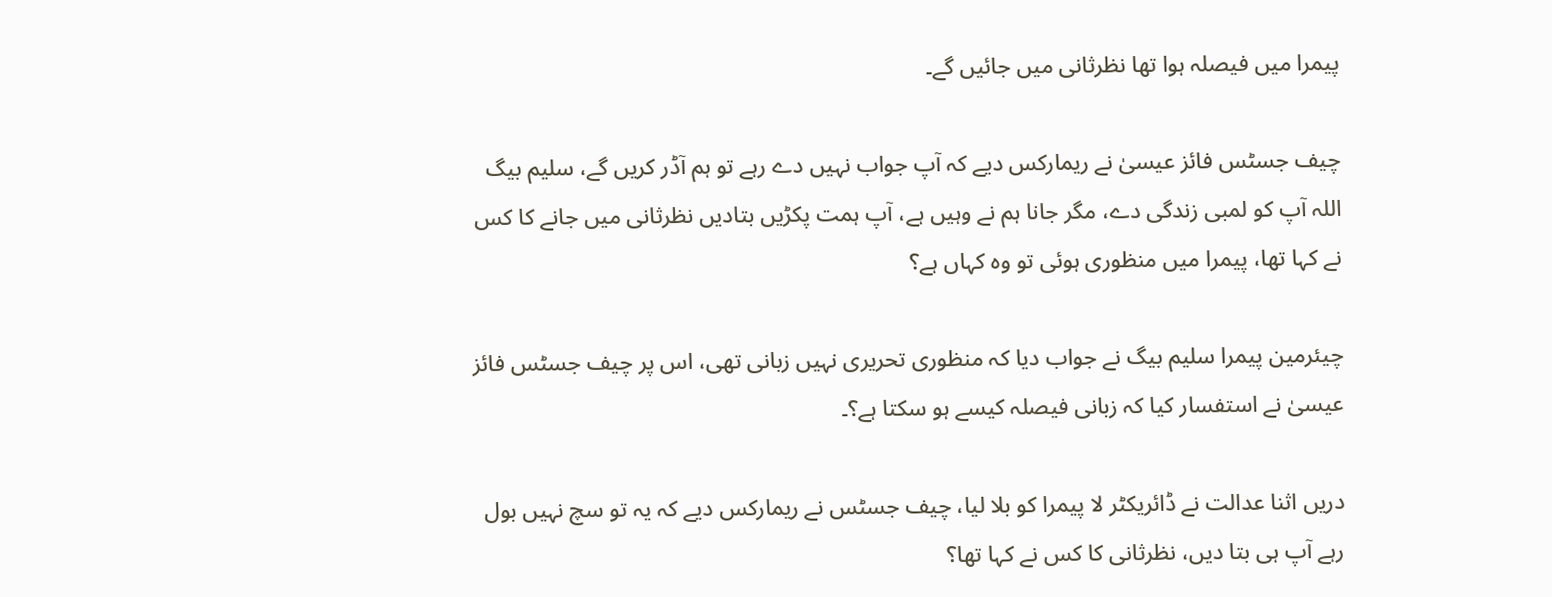پیمرا میں فیصلہ ہوا تھا نظرثانی میں جائیں گے۔

چیف جسٹس فائز عیسیٰ نے ریمارکس دیے کہ آپ جواب نہیں دے رہے تو ہم آڈر کریں گے، سلیم بیگ اللہ آپ کو لمبی زندگی دے، مگر جانا ہم نے وہیں ہے، آپ ہمت پکڑیں بتادیں نظرثانی میں جانے کا کس نے کہا تھا، پیمرا میں منظوری ہوئی تو وہ کہاں ہے؟

چیئرمین پیمرا سلیم بیگ نے جواب دیا کہ منظوری تحریری نہیں زبانی تھی، اس پر چیف جسٹس فائز عیسیٰ نے استفسار کیا کہ زبانی فیصلہ کیسے ہو سکتا ہے؟۔

دریں اثنا عدالت نے ڈائریکٹر لا پیمرا کو بلا لیا، چیف جسٹس نے ریمارکس دیے کہ یہ تو سچ نہیں بول رہے آپ ہی بتا دیں، نظرثانی کا کس نے کہا تھا؟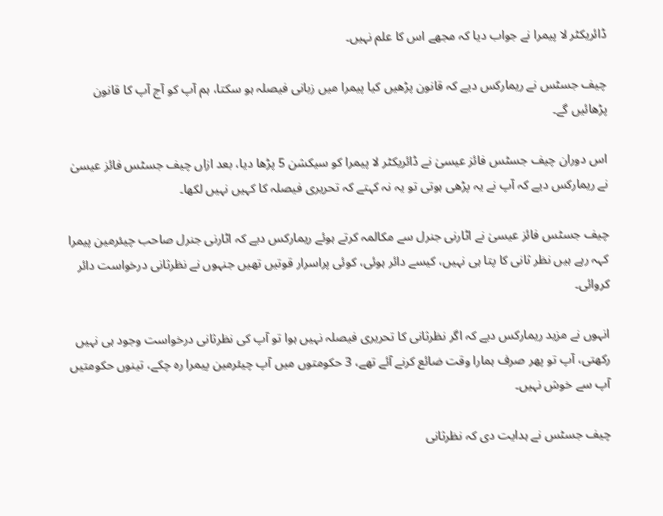ڈائریکٹر لا پیمرا نے جواب دیا کہ مجھے اس کا علم نہیں۔

چیف جسٹس نے ریمارکس دیے کہ قانون پڑھیں کیا پیمرا میں زبانی فیصلہ ہو سکتا، ہم آپ کو آج آپ کا قانون پڑھائیں گے۔

اس دوران چیف جسٹس فائز عیسیٰ نے ڈائریکٹر لا پیمرا کو سیکشن 5 پڑھا دیا، بعد ازاں چیف جسٹس فائز عیسیٰ نے ریمارکس دیے کہ آپ نے یہ پڑھی ہوتی تو یہ نہ کہتے کہ تحریری فیصلہ کا کہیں نہیں لکھا۔

چیف جسٹس فائز عیسیٰ نے اٹارنی جنرل سے مکالمہ کرتے ہوئے ریمارکس دیے کہ اٹارنی جنرل صاحب چیئرمین پیمرا کہہ رہے ہیں نظر ثانی کا پتا ہی نہیں، کیسے دائر ہوئی، کوئی پراسرار قوتیں تھیں جنہوں نے نظرثانی درخواست دائر کروائی۔

انہوں نے مزید ریمارکس دیے کہ اگر نظرثانی کا تحریری فیصلہ نہیں ہوا تو آپ کی نظرثانی درخواست وجود ہی نہیں رکھتی، آپ تو پھر صرف ہمارا وقت ضائع کرنے آئے تھے، 3 حکومتوں میں آپ چیئرمین پیمرا رہ چکے، تینوں حکومتیں آپ سے خوش نہیں۔

چیف جسٹس نے ہدایت دی کہ نظرثانی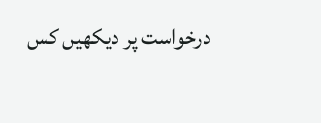درخواست پر دیکھیں کس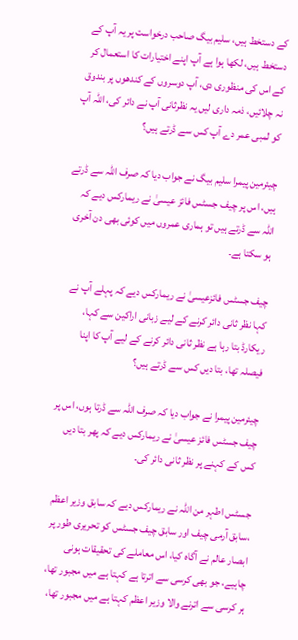کے دستخط ہیں، سلیم بیگ صاحب درخواست پر یہ آپ کے دستخط ہیں، لکھا ہوا ہے آپ اپنے اختیارات کا استعمال کر کے اس کی منظوری دی، آپ دوسروں کے کندھوں پر بندوق نہ چلائیں، ذمہ داری لیں یہ نظرثانی آپ نے دائر کی، اللہ آپ کو لمبی عمر دے آپ کس سے ڈرتے ہیں؟

چیئرمین پیمرا سلیم بیگ نے جواب دیا کہ صرف اللہ سے ڈرتے ہیں، اس پر چیف جسٹس فائز عیسیٰ نے ریمارکس دیے کہ اللہ سے ڈرتے ہیں تو ہماری عمروں میں کوئی بھی دن آخری ہو سکتا ہے۔

چیف جسٹس فائزعیسیٰ نے ریمارکس دیے کہ پہلے آپ نے کہا نظر ثانی دائر کرنے کے لیے زبانی اراکین سے کہا، ریکارڈ بتا رہا ہے نظر ثانی دائر کرنے کے لیے آپ کا اپنا فیصلہ تھا، بتا دیں کس سے ڈرتے ہیں؟

چیئرمین پیمرا نے جواب دیا کہ صرف اللہ سے ڈرتا ہوں، اس پر چیف جسٹس فائز عیسیٰ نے ریمارکس دیے کہ پھر بتا دیں کس کے کہنے پر نظر ثانی دائر کی۔

جسٹس اطہر من اللہ نے ریمارکس دیے کہ سابق وزیر اعظم ،سابق آرمی چیف اور سابق چیف جسٹس کو تحریری طور پر ابصار عالم نے آگاہ کیا، اس معاملے کی تحقیقات ہونی چاہیے، جو بھی کرسی سے اترتا ہے کہتا ہے میں مجبور تھا، ہر کرسی سے اترنے والا وزیر اعظم کہتا ہے میں مجبور تھا،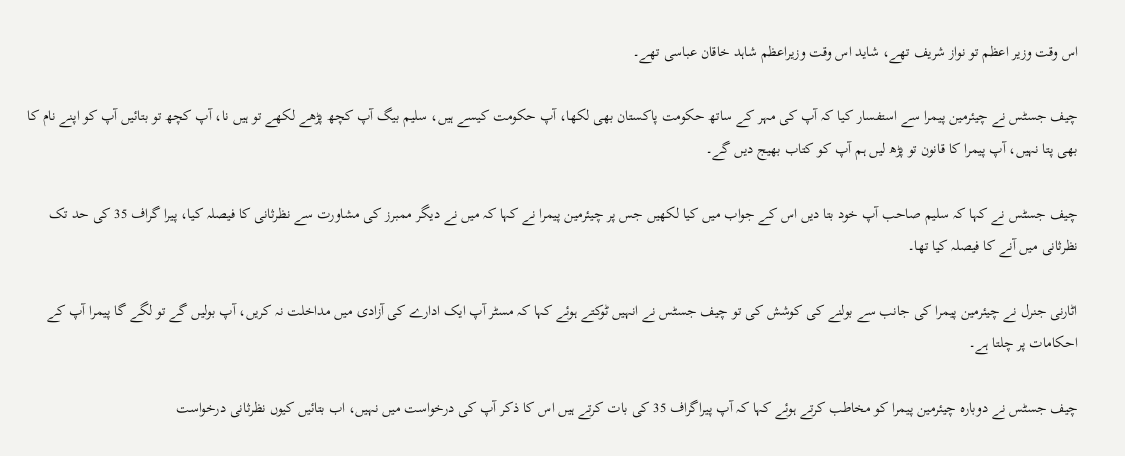اس وقت وزیر اعظم تو نواز شریف تھے، شاید اس وقت وزیراعظم شاہد خاقان عباسی تھے۔

چیف جسٹس نے چیئرمین پیمرا سے استفسار کیا کہ آپ کی مہر کے ساتھ حکومت پاکستان بھی لکھا، آپ حکومت کیسے ہیں، سلیم بیگ آپ کچھ پڑھے لکھے تو ہیں نا، آپ کچھ تو بتائیں آپ کو اپنے نام کا بھی پتا نہیں، آپ پیمرا کا قانون تو پڑھ لیں ہم آپ کو کتاب بھیج دیں گے۔

چیف جسٹس نے کہا کہ سلیم صاحب آپ خود بتا دیں اس کے جواب میں کیا لکھیں جس پر چیئرمین پیمرا نے کہا کہ میں نے دیگر ممبرز کی مشاورت سے نظرثانی کا فیصلہ کیا، پیرا گراف 35 کی حد تک نظرثانی میں آنے کا فیصلہ کیا تھا۔

اٹارنی جنرل نے چیئرمین پیمرا کی جانب سے بولنے کی کوشش کی تو چیف جسٹس نے انہیں ٹوکتے ہوئے کہا کہ مسٹر آپ ایک ادارے کی آزادی میں مداخلت نہ کریں، آپ بولیں گے تو لگے گا پیمرا آپ کے احکامات پر چلتا ہے۔

چیف جسٹس نے دوبارہ چیئرمین پیمرا کو مخاطب کرتے ہوئے کہا کہ آپ پیراگراف 35 کی بات کرتے ہیں اس کا ذکر آپ کی درخواست میں نہیں، اب بتائیں کیوں نظرثانی درخواست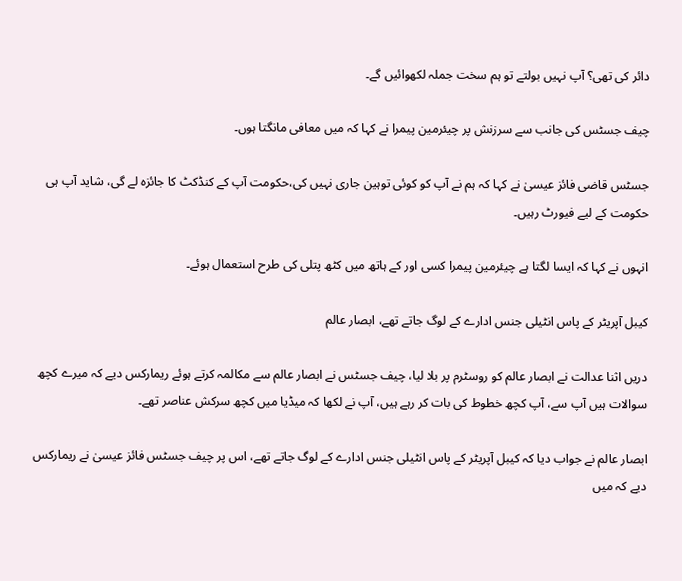دائر کی تھی؟ آپ نہیں بولتے تو ہم سخت جملہ لکھوائیں گے۔

چیف جسٹس کی جانب سے سرزنش پر چیئرمین پیمرا نے کہا کہ میں معافی مانگتا ہوں۔

جسٹس قاضی فائز عیسیٰ نے کہا کہ ہم نے آپ کو کوئی توہین جاری نہیں کی،حکومت آپ کے کنڈکٹ کا جائزہ لے گی، شاید آپ ہی حکومت کے لیے فیورٹ رہیں۔

انہوں نے کہا کہ ایسا لگتا ہے چیئرمین پیمرا کسی اور کے ہاتھ میں کٹھ پتلی کی طرح استعمال ہوئے۔

کیبل آپریٹر کے پاس انٹیلی جنس ادارے کے لوگ جاتے تھے، ابصار عالم

دریں اثنا عدالت نے ابصار عالم کو روسٹرم پر بلا لیا، چیف جسٹس نے ابصار عالم سے مکالمہ کرتے ہوئے ریمارکس دیے کہ میرے کچھ سوالات ہیں آپ سے، آپ کچھ خطوط کی بات کر رہے ہیں، آپ نے لکھا کہ میڈیا میں کچھ سرکش عناصر تھے۔

ابصار عالم نے جواب دیا کہ کیبل آپریٹر کے پاس انٹیلی جنس ادارے کے لوگ جاتے تھے، اس پر چیف جسٹس فائز عیسیٰ نے ریمارکس دیے کہ میں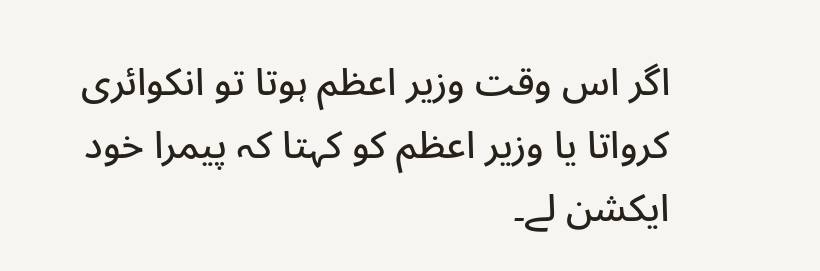اگر اس وقت وزیر اعظم ہوتا تو انکوائری کرواتا یا وزیر اعظم کو کہتا کہ پیمرا خود ایکشن لے۔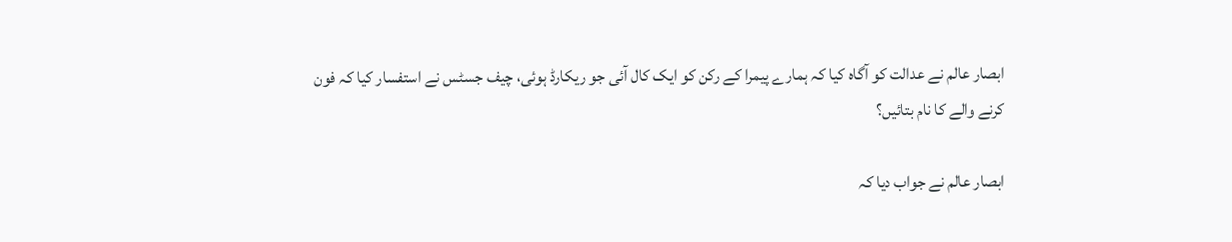ابصار عالم نے عدالت کو آگاہ کیا کہ ہمارے پیمرا کے رکن کو ایک کال آئی جو ریکارڈ ہوئی، چیف جسٹس نے استفسار کیا کہ فون کرنے والے کا نام بتائیں؟

ابصار عالم نے جواب دیا کہ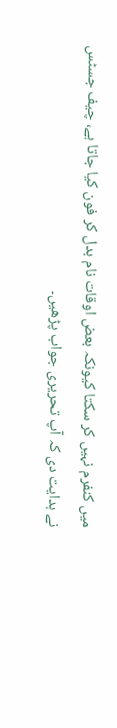میں کنفرم نہیں کر سکتا کیونکہ بعض اوقات نام بدل کر فون کیا جاتا ہے، چیف جسٹس نے ہدایت دی کہ آپ تحریری جواب پڑھیں۔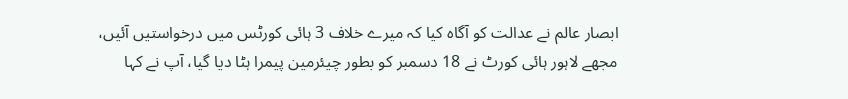ابصار عالم نے عدالت کو آگاہ کیا کہ میرے خلاف 3 ہائی کورٹس میں درخواستیں آئیں، مجھے لاہور ہائی کورٹ نے 18 دسمبر کو بطور چیئرمین پیمرا ہٹا دیا گیا، آپ نے کہا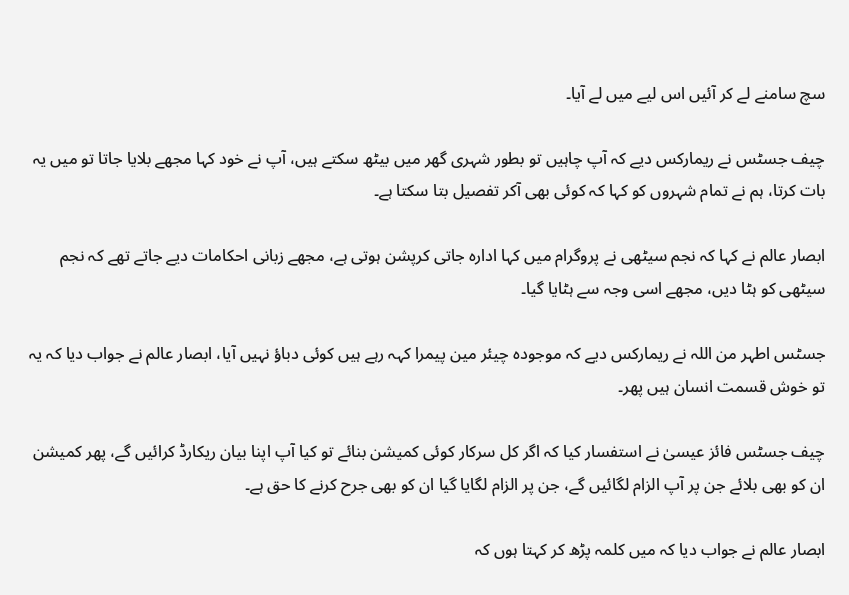سچ سامنے لے کر آئیں اس لیے میں لے آیا۔

چیف جسٹس نے ریمارکس دیے کہ آپ چاہیں تو بطور شہری گھر میں بیٹھ سکتے ہیں، آپ نے خود کہا مجھے بلایا جاتا تو میں یہ بات کرتا، ہم نے تمام شہروں کو کہا کہ کوئی بھی آکر تفصیل بتا سکتا ہے۔

ابصار عالم نے کہا کہ نجم سیٹھی نے پروگرام میں کہا ادارہ جاتی کرپشن ہوتی ہے، مجھے زبانی احکامات دیے جاتے تھے کہ نجم سیٹھی کو ہٹا دیں، مجھے اسی وجہ سے ہٹایا گیا۔

جسٹس اطہر من اللہ نے ریمارکس دیے کہ موجودہ چیئر مین پیمرا کہہ رہے ہیں کوئی دباؤ نہیں آیا، ابصار عالم نے جواب دیا کہ یہ تو خوش قسمت انسان ہیں پھر۔

چیف جسٹس فائز عیسیٰ نے استفسار کیا کہ اگر کل سرکار کوئی کمیشن بنائے تو کیا آپ اپنا بیان ریکارڈ کرائیں گے، پھر کمیشن ان کو بھی بلائے جن پر آپ الزام لگائیں گے، جن پر الزام لگایا گیا ان کو بھی جرح کرنے کا حق ہے۔

ابصار عالم نے جواب دیا کہ میں کلمہ پڑھ کر کہتا ہوں کہ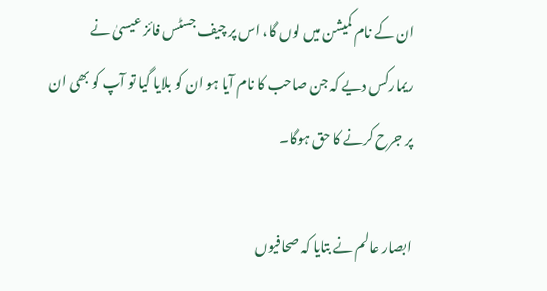ان کے نام کمیشن میں لوں گا، اس پر چیف جسٹس فائز عیسیٰ نے ریمارکس دیے کہ جن صاحب کا نام آیا ہو ان کو بلایا گیا تو آپ کو بھی ان پر جرح کرنے کا حق ہوگا۔

ابصار عالم نے بتایا کہ صحافیوں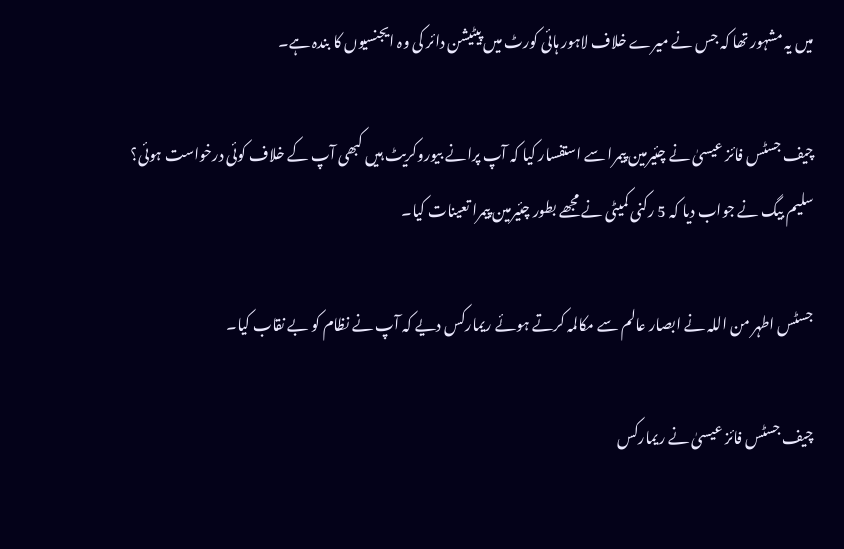میں یہ مشہور تھا کہ جس نے میرے خلاف لاہور ہائی کورٹ میں پیٹیشن دائر کی وہ ایجنسیوں کا بندہ ہے۔

چیف جسٹس فائز عیسیٰ نے چئیرمین پیمرا سے استفسار کیا کہ آپ پرانے بیوروکریٹ ہیں کبھی آپ کے خلاف کوئی درخواست ہوئی؟ سلیم بیگ نے جواب دیا کہ 5 رکنی کمیٹی نے مجھے بطور چئیرمین پیمرا تعینات کیا۔

جسٹس اطہر من اللہ نے ابصار عالم سے مکالمہ کرتے ہوئے ریمارکس دیے کہ آپ نے نظام کو بے نقاب کیا۔

چیف جسٹس فائز عیسیٰ نے ریمارکس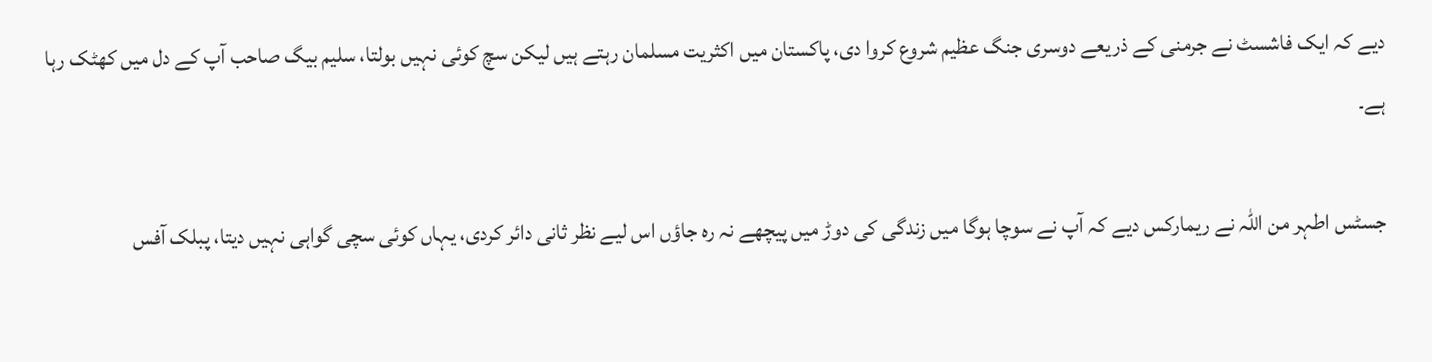دیے کہ ایک فاشسٹ نے جرمنی کے ذریعے دوسری جنگ عظیم شروع کروا دی، پاکستان میں اکثریت مسلمان رہتے ہیں لیکن سچ کوئی نہیں بولتا، سلیم بیگ صاحب آپ کے دل میں کھٹک رہا ہے۔

جسٹس اطہر من اللہ نے ریمارکس دیے کہ آپ نے سوچا ہوگا میں زندگی کی دوڑ میں پیچھے نہ رہ جاؤں اس لیے نظر ثانی دائر کردی، یہاں کوئی سچی گواہی نہیں دیتا، پبلک آفس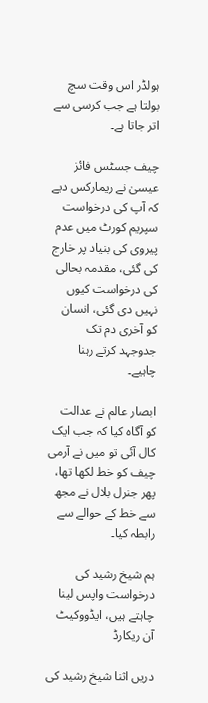ہولڈر اس وقت سچ بولتا ہے جب کرسی سے اتر جاتا ہے۔

چیف جسٹس فائز عیسیٰ نے ریمارکس دیے کہ آپ کی درخواست سپریم کورٹ میں عدم پیروی کی بنیاد پر خارج کی گئی، مقدمہ بحالی کی درخواست کیوں نہیں دی گئی، انسان کو آخری دم تک جدوجہد کرتے رہنا چاہیے۔

ابصار عالم نے عدالت کو آگاہ کیا کہ جب ایک کال آئی تو میں نے آرمی چیف کو خط لکھا تھا، پھر جنرل بلال نے مجھ سے خط کے حوالے سے رابطہ کیا۔

ہم شیخ رشید کی درخواست واپس لینا چاہتے ہیں، ایڈووکیٹ آن ریکارڈ

دریں اثنا شیخ رشید کی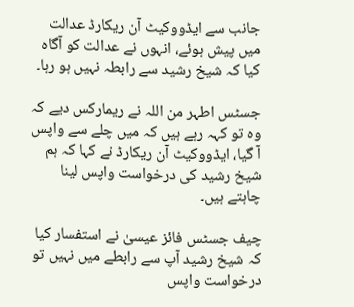جانب سے ایڈووکیٹ آن ریکارڈ عدالت میں پیش ہوئے، انہوں نے عدالت کو آگاہ کیا کہ شیخ رشید سے رابطہ نہیں ہو رہا۔

جسٹس اطہر من اللہ نے ریمارکس دیے کہ وہ تو کہہ رہے ہیں کہ میں چلے سے واپس آ گیا، ایڈووکیٹ آن ریکارڈ نے کہا کہ ہم شیخ رشید کی درخواست واپس لینا چاہتے ہیں۔

چیف جسٹس فائز عیسیٰ نے استفسار کیا کہ شیخ رشید آپ سے رابطے میں نہیں تو درخواست واپس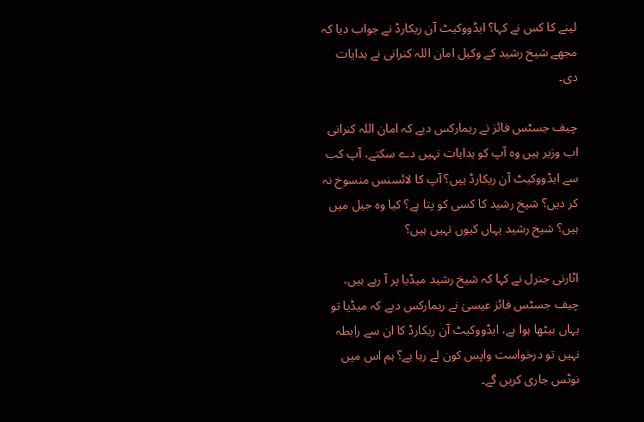لینے کا کس نے کہا؟ ایڈووکیٹ آن ریکارڈ نے جواب دیا کہ مجھے شیخ رشید کے وکیل امان اللہ کنرانی نے ہدایات دی۔

چیف جسٹس فائز نے ریمارکس دیے کہ امان اللہ کنرانی اب وزیر ہیں وہ آپ کو ہدایات نہیں دے سکتے، آپ کب سے ایڈووکیٹ آن ریکارڈ ہیں؟ آپ کا لائسنس منسوخ نہ کر دیں؟ شیخ رشید کا کسی کو پتا ہے؟ کیا وہ جیل میں ہیں؟ شیخ رشید یہاں کیوں نہیں ہیں؟

اٹارنی جنرل نے کہا کہ شیخ رشید میڈیا پر آ رہے ہیں، چیف جسٹس فائز عیسیٰ نے ریمارکس دیے کہ میڈیا تو یہاں بیٹھا ہوا ہے، ایڈووکیٹ آن ریکارڈ کا ان سے رابطہ نہیں تو درخواست واپس کون لے رہا ہے؟ ہم اس میں نوٹس جاری کریں گے۔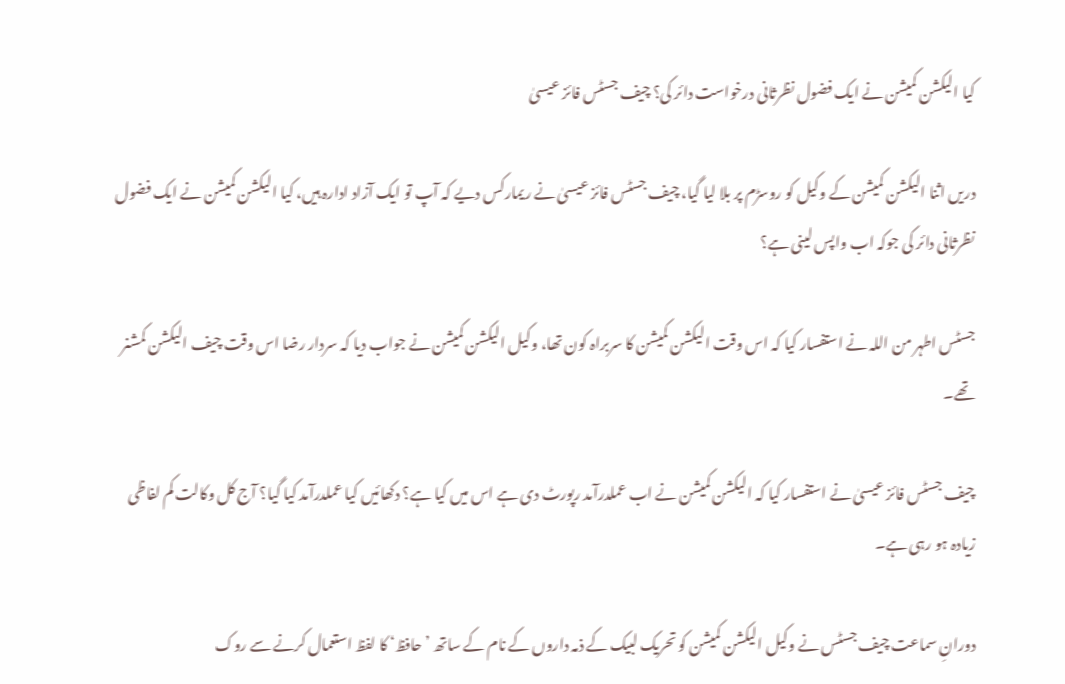کیا الیکشن کمیشن نے ایک فضول نظرثانی درخواست دائر کی؟ چیف جسٹس فائز عیسیٰ

دریں اثنا الیکشن کمیشن کے وکیل کو روسڑم پر بلا لیا گیا، چیف جسٹس فائز عیسیٰ نے ریمارکس دیے کہ آپ تو ایک آزاد ادارہ ہیں، کیا الیکشن کمیشن نے ایک فضول نظرثانی دائر کی جوکہ اب واپس لینی ہے؟

جسٹس اطہر من اللہ نے استفسار کیا کہ اس وقت الیکشن کمیشن کا سربراہ کون تھا، وکیل الیکشن کمیشن نے جواب دیا کہ سردار رضا اس وقت چیف الیکشن کمشنر تھے۔

چیف جسٹس فائز عیسیٰ نے استفسار کیا کہ الیکشن کمیشن نے اب عملدرآمد رپورٹ دی ہے اس میں کیا ہے؟ دکھائیں کیا عملدرآمد کیا گیا؟ آج کل وکالت کم لفاظی زیادہ ہو رہی ہے۔

دورانِ سماعت چیف جسٹس نے وکیل الیکشن کمیشن کو تحریک لبیک کے ذمہ داروں کے نام کے ساتھ ’حافظ‘ کا لفظ استعمال کرنے سے روک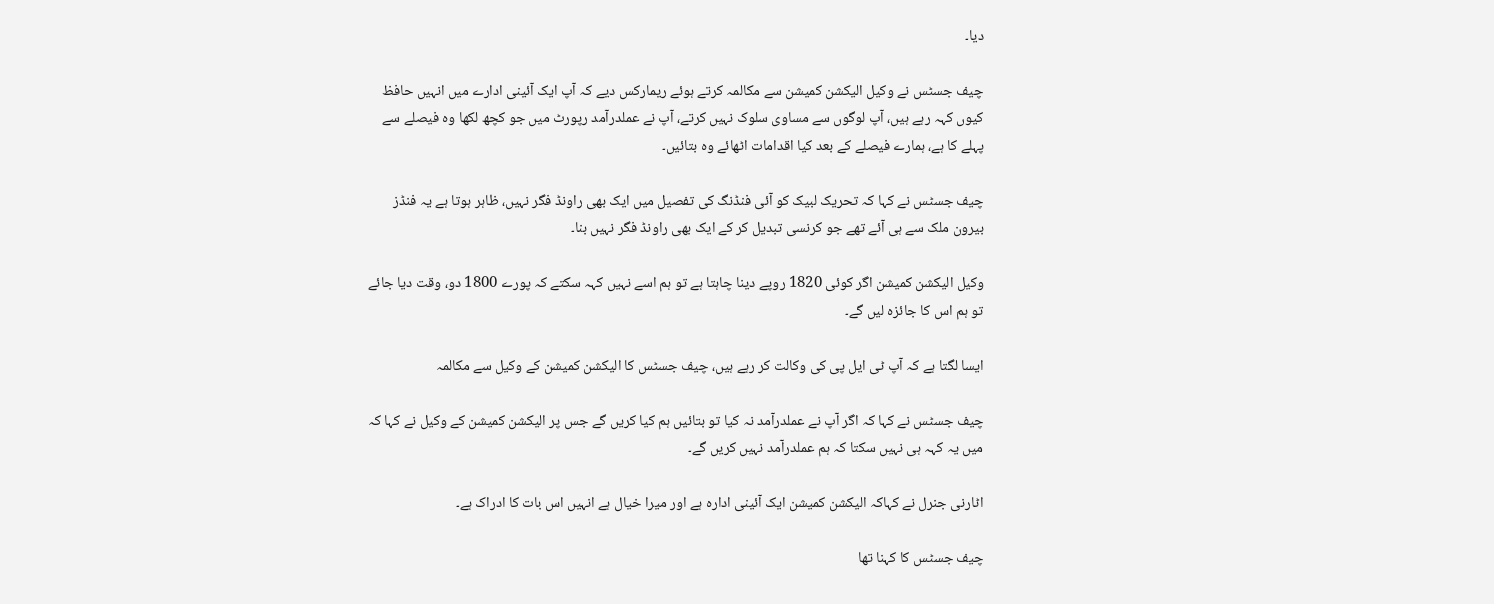دیا۔

چیف جسٹس نے وکیل الیکشن کمیشن سے مکالمہ کرتے ہوئے ریمارکس دیے کہ آپ ایک آئینی ادارے میں انہیں حافظ کیوں کہہ رہے ہیں، آپ لوگوں سے مساوی سلوک نہیں کرتے، آپ نے عملدرآمد رپورٹ میں جو کچھ لکھا وہ فیصلے سے پہلے کا ہے، ہمارے فیصلے کے بعد کیا اقدامات اٹھائے وہ بتائیں۔

چیف جسٹس نے کہا کہ تحریک لبیک کو آئی فنڈنگ کی تفصیل میں ایک بھی راونڈ فگر نہیں، ظاہر ہوتا ہے یہ فنڈز بیرون ملک سے ہی آئے تھے جو کرنسی تبدیل کر کے ایک بھی راونڈ فگر نہیں بنا۔

وکیل الیکشن کمیشن اگر کوئی 1820 روپے دینا چاہتا ہے تو ہم اسے نہیں کہہ سکتے کہ پورے 1800 دو، وقت دیا جائے تو ہم اس کا جائزہ لیں گے۔

ایسا لگتا ہے کہ آپ ٹی ایل پی کی وکالت کر رہے ہیں، چیف جسٹس کا الیکشن کمیشن کے وکیل سے مکالمہ

چیف جسٹس نے کہا کہ اگر آپ نے عملدرآمد نہ کیا تو بتائیں ہم کیا کریں گے جس پر الیکشن کمیشن کے وکیل نے کہا کہ میں یہ کہہ ہی نہیں سکتا کہ ہم عملدرآمد نہیں کریں گے۔

اٹارنی جنرل نے کہاکہ الیکشن کمیشن ایک آئینی ادارہ ہے اور میرا خیال ہے انہیں اس بات کا ادراک ہے۔

چیف جسٹس کا کہنا تھا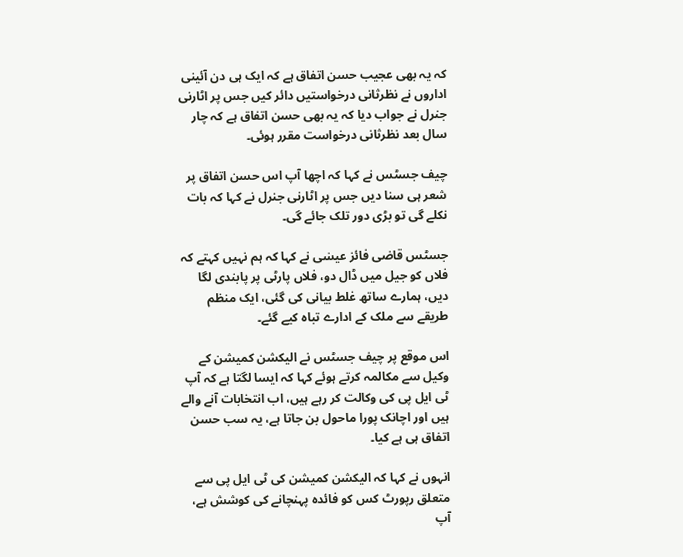کہ یہ بھی عجیب حسن اتفاق ہے کہ ایک ہی دن آئینی اداروں نے نظرثانی درخواستیں دائر کیں جس پر اٹارنی جنرل نے جواب دیا کہ یہ بھی حسن اتفاق ہے کہ چار سال بعد نظرثانی درخواست مقرر ہوئی۔

چیف جسٹس نے کہا کہ اچھا آپ اس حسن اتفاق پر شعر ہی سنا دیں جس پر اٹارنی جنرل نے کہا کہ بات نکلے گی تو بڑی دور تلک جائے گی۔

جسٹس قاضی فائز عیسٰی نے کہا کہ ہم نہیں کہتے کہ فلاں کو جیل میں ڈال دو، فلاں پارٹی پر پابندی لگا دیں، ہمارے ساتھ غلط بیانی کی گئی، ایک منظم طریقے سے ملک کے ادارے تباہ کیے گئے۔

اس موقع پر چیف جسٹس نے الیکشن کمیشن کے وکیل سے مکالمہ کرتے ہوئے کہا کہ ایسا لگتا ہے کہ آپ ٹی ایل پی کی وکالت کر رہے ہیں، اب انتخابات آنے والے ہیں اور اچانک پورا ماحول بن جاتا ہے، یہ سب حسن اتفاق ہی ہے کیا۔

انہوں نے کہا کہ الیکشن کمیشن کی ٹی ایل پی سے متعلق رپورٹ کس کو فائدہ پہنچانے کی کوشش ہے، آپ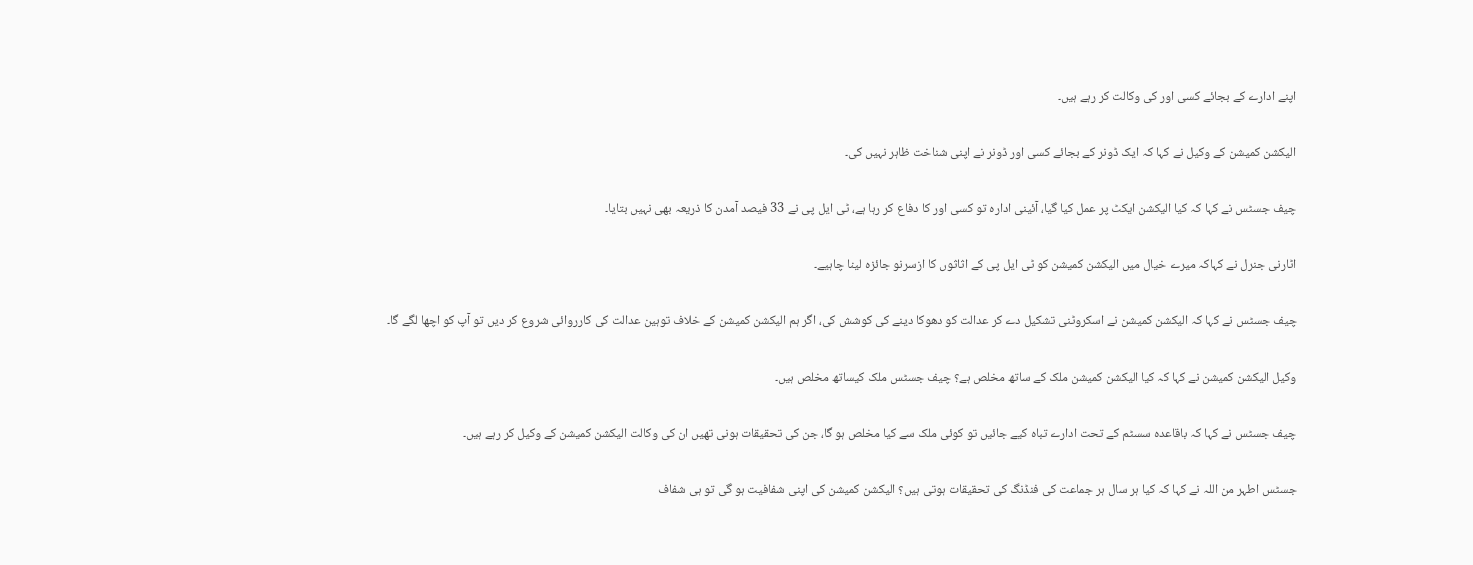اپنے ادارے کے بجائے کسی اور کی وکالت کر رہے ہیں۔

الیکشن کمیشن کے وکیل نے کہا کہ ایک ڈونر کے بجائے کسی اور ڈونر نے اپنی شناخت ظاہر نہیں کی۔

چیف جسٹس نے کہا کہ کیا الیکشن ایکٹ پر عمل کیا گیا، آئینی ادارہ تو کسی اور کا دفاع کر رہا ہے، ٹی ایل پی نے 33 فیصد آمدن کا ذریعہ بھی نہیں بتایا۔

اٹارنی جنرل نے کہاکہ میرے خیال میں الیکشن کمیشن کو ٹی ایل پی کے اثاثوں کا ازسرنو جائزہ لینا چاہیے۔

چیف جسٹس نے کہا کہ الیکشن کمیشن نے اسکروٹنی تشکیل دے کر عدالت کو دھوکا دینے کی کوشش کی، اگر ہم الیکشن کمیشن کے خلاف توہین عدالت کی کارروائی شروع کر دیں تو آپ کو اچھا لگے گا۔

وکیل الیکشن کمیشن نے کہا کہ کیا الیکشن کمیشن ملک کے ساتھ مخلص ہے؟ چیف جسٹس ملک کیساتھ مخلص ہیں۔

چیف جسٹس نے کہا کہ باقاعدہ سسٹم کے تحت ادارے تباہ کیے جائیں تو کوئی ملک سے کیا مخلص ہو گا، جن کی تحقیقات ہونی تھیں ان کی وکالت الیکشن کمیشن کے وکیل کر رہے ہیں۔

جسٹس اطہر من اللہ نے کہا کہ کیا ہر سال ہر جماعت کی فنڈنگ کی تحقیقات ہوتی ہیں؟ الیکشن کمیشن کی اپنی شفافیت ہو گی تو ہی شفاف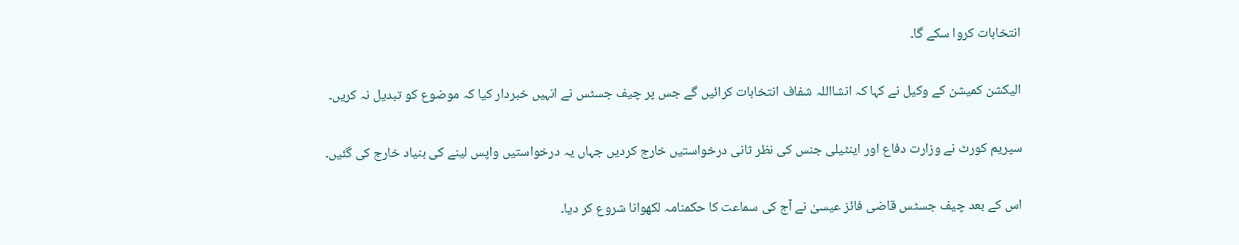انتخابات کروا سکے گا۔

الیکشن کمیشن کے وکیل نے کہا کہ انشااللہ شفاف انتخابات کرائیں گے جس پر چیف جسٹس نے انہیں خبردار کیا کہ موضوع کو تبدیل نہ کریں۔

سپریم کورٹ نے وزارت دفاع اور اینٹیلی جنس کی نظر ثانی درخواستیں خارج کردیں جہاں یہ درخواستیں واپس لینے کی بنیاد خارج کی گئیں۔

اس کے بعد چیف جسٹس قاضی فائز عیسیٰ نے آج کی سماعت کا حکمنامہ لکھوانا شروع کر دیا۔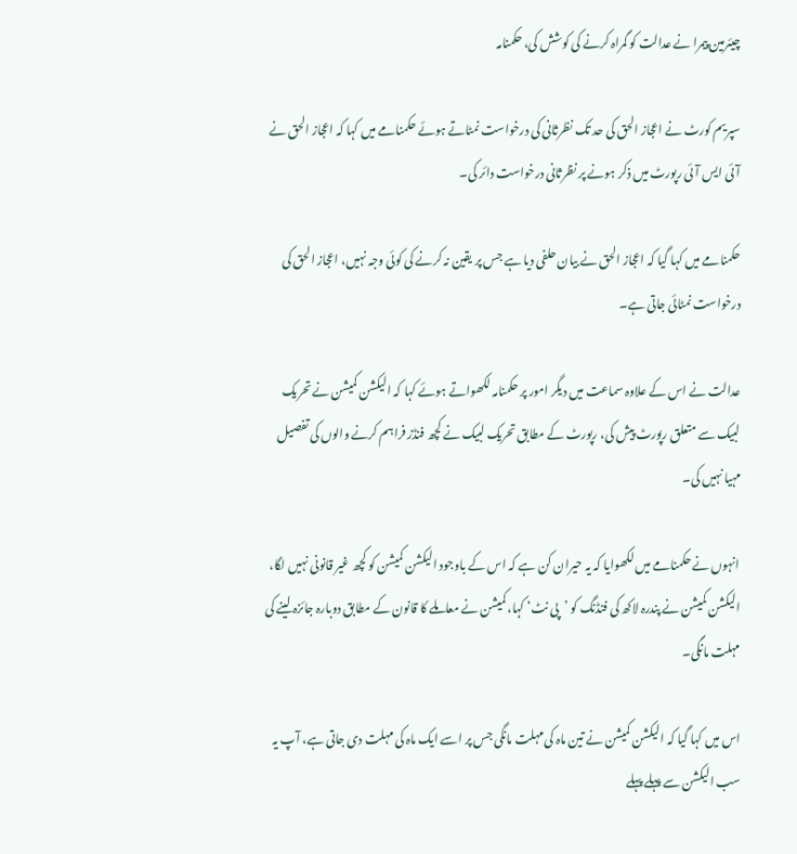چیئرمین پیمرا نے عدالت کو گمراہ کرنے کی کوشش کی، حکمنامہ

سپریم کورٹ نے اعجاز الحق کی حد تک نظرثانی کی درخواست نمٹاتے ہوئے حکمنامے میں کہا کہ اعجاز الحق نے آئی ایس آئی رپورٹ میں ذکر ہونے پر نظرثانی درخواست دائر کی۔

حکمنامے میں کہا گیا کہ اعجاز الحق نے بیان حلفی دیا ہے جس پر یقین نہ کرنے کی کوئی وجہ نہیں، اعجاز الحق کی درخواست نمٹائی جاتی ہے۔

عدالت نے اس کے علاوہ سماعت میں دیگر امور پر حکمنامہ لکھواتے ہوئے کہا کہ الیکشن کمیشن نے تحریک لبیک سے متعلق رپورٹ پیش کی، رپورٹ کے مطابق تحریک لبیک نے کچھ فنڈز فراہم کرنے والوں کی تفصیل مہیا نہیں کی۔

انہوں نے حکمنامے میں لکھوایا کہ یہ حیران کن ہے کہ اس کے باوجود الیکشن کمیشن کو کچھ غیر قانونی نہیں لگا، الیکشن کمیشن نے پندرہ لاکھ کی فنڈنگ کو ’پی نٹ‘ کہا، کمیشن نے معاملے کا قانون کے مطابق دوبارہ جائزہ لینے کی مہلت مانگی۔

اس میں کہا گیا کہ الیکشن کمیشن نے تین ماہ کی مہلت مانگی جس پر اسے ایک ماہ کی مہلت دی جاتی ہے، آپ یہ سب الیکشن سے پہلے پہلے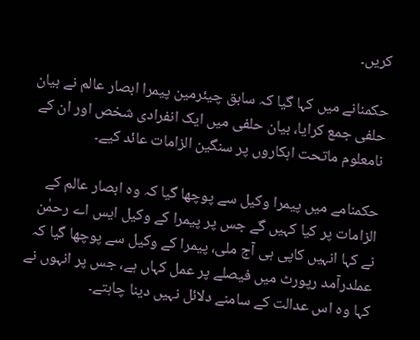کریں۔

حکمنانے میں کہا گیا کہ سابق چیئرمین پیمرا ابصار عالم نے بیان حلفی جمع کرایا، بیان حلفی میں ایک انفرادی شخص اور ان کے نامعلوم ماتحت اہکاروں پر سنگین الزامات عائد کیے۔

حکمنامے میں پیمرا وکیل سے پوچھا گیا کہ وہ ابصار عالم کے الزامات پر کیا کہیں گے جس پر پیمرا کے وکیل ایس اے رحمٰن نے کہا انہیں کاپی ہی آج ملی، پیمرا کے وکیل سے پوچھا گیا کہ عملدرآمد رپورٹ میں فیصلے پر عمل کہاں ہے، جس پر انہوں نے کہا وہ اس عدالت کے سامنے دلائل نہیں دینا چاہتے۔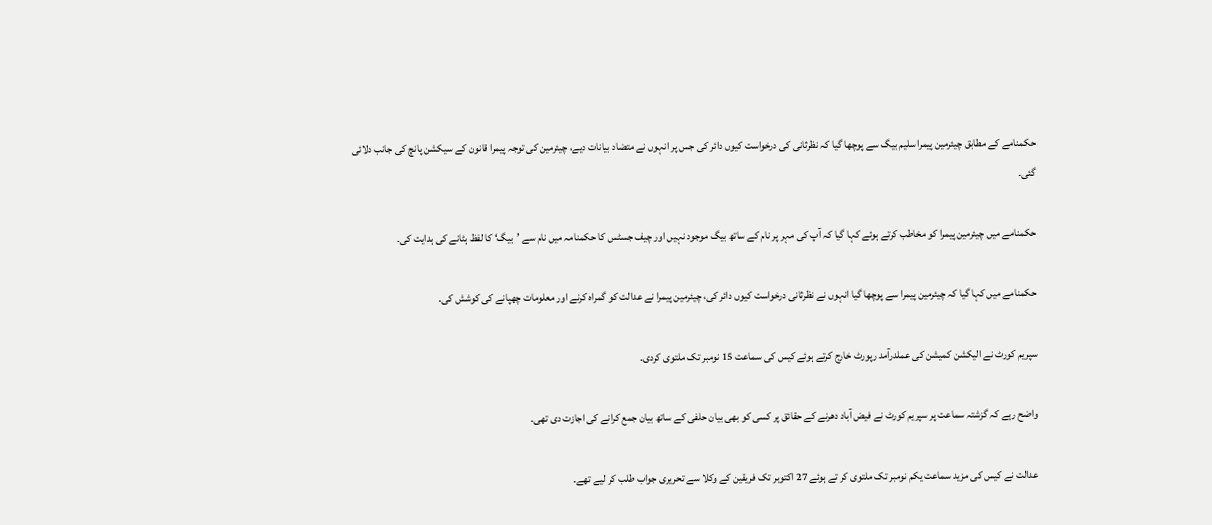حکمنامے کے مطابق چیئرمین پیمرا سلیم بیگ سے پوچھا گیا کہ نظرثانی کی درخواست کیوں دائر کی جس پر انہوں نے متضاد بیانات دیے، چیئرمین کی توجہ پیمرا قانون کے سیکشن پانچ کی جانب دلائی گئی۔

حکمنامے میں چیئرمین پیمرا کو مخاطب کرتے ہوئے کہا گیا کہ آپ کی مہر پر نام کے ساتھ بیگ موجود نہیں اور چیف جسٹس کا حکمنامہ میں نام سے ’بیگ‘ کا لفظ ہٹانے کی ہدایت کی۔

حکمنامے میں کہا گیا کہ چیئرمین پیمرا سے پوچھا گیا انہوں نے نظرثانی درخواست کیوں دائر کی، چیئرمین پیمرا نے عدالت کو گمراہ کرنے اور معلومات چھپانے کی کوشش کی۔

سپریم کورٹ نے الیکشن کمیشن کی عملدرآمد رپورٹ خارج کرتے ہوئے کیس کی سماعت 15 نومبر تک ملتوی کردی۔

واضح رہے کہ گزشتہ سماعت پر سپریم کورٹ نے فیض آباد دھرنے کے حقائق پر کسی کو بھی بیان حلفی کے ساتھ بیان جمع کرانے کی اجازت دی تھی۔

عدالت نے کیس کی مزید سماعت یکم نومبر تک ملتوی کر تے ہوئے 27 اکتوبر تک فریقین کے وکلا سے تحریری جواب طلب کر لیے تھے۔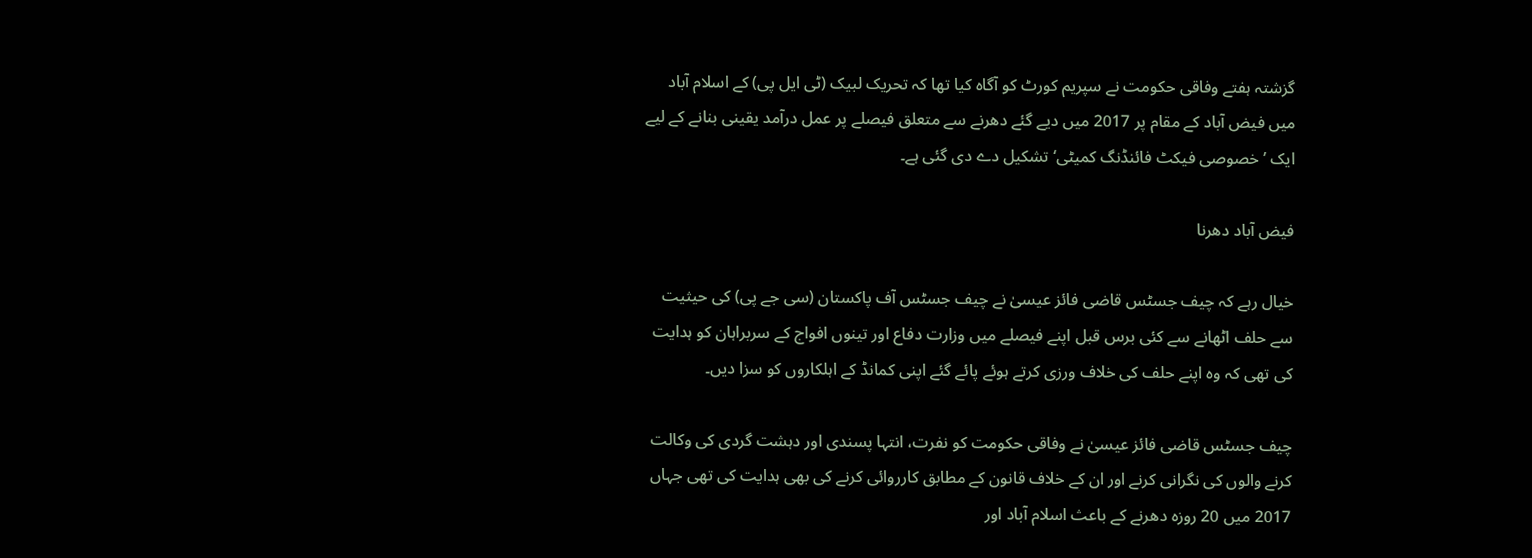گزشتہ ہفتے وفاقی حکومت نے سپریم کورٹ کو آگاہ کیا تھا کہ تحریک لبیک (ٹی ایل پی) کے اسلام آباد میں فیض آباد کے مقام پر 2017 میں دیے گئے دھرنے سے متعلق فیصلے پر عمل درآمد یقینی بنانے کے لیے ایک ’خصوصی فیکٹ فائنڈنگ کمیٹی‘ تشکیل دے دی گئی ہے۔

فیض آباد دھرنا

خیال رہے کہ چیف جسٹس قاضی فائز عیسیٰ نے چیف جسٹس آف پاکستان (سی جے پی) کی حیثیت سے حلف اٹھانے سے کئی برس قبل اپنے فیصلے میں وزارت دفاع اور تینوں افواج کے سربراہان کو ہدایت کی تھی کہ وہ اپنے حلف کی خلاف ورزی کرتے ہوئے پائے گئے اپنی کمانڈ کے اہلکاروں کو سزا دیں۔

چیف جسٹس قاضی فائز عیسیٰ نے وفاقی حکومت کو نفرت، انتہا پسندی اور دہشت گردی کی وکالت کرنے والوں کی نگرانی کرنے اور ان کے خلاف قانون کے مطابق کارروائی کرنے کی بھی ہدایت کی تھی جہاں 2017 میں 20 روزہ دھرنے کے باعث اسلام آباد اور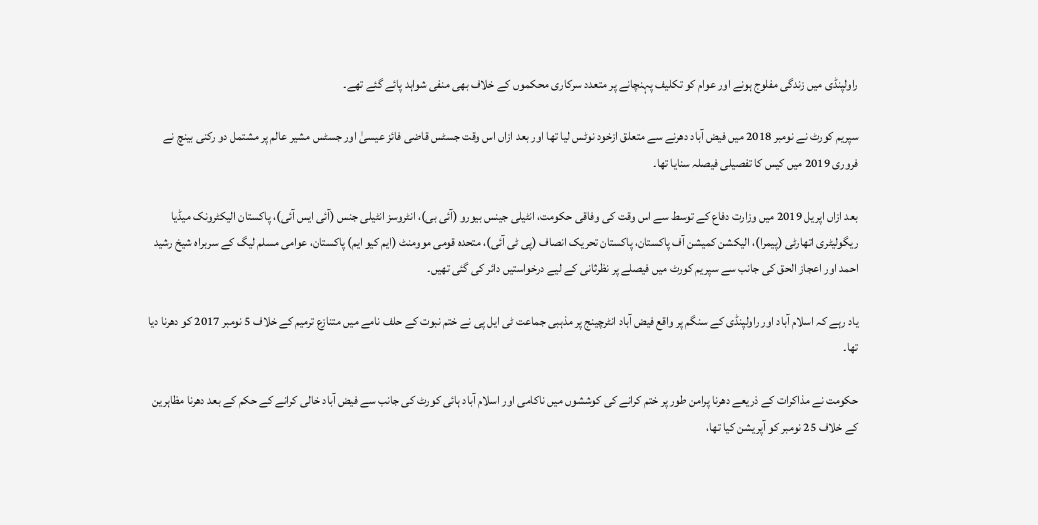راولپنڈی میں زندگی مفلوج ہونے اور عوام کو تکلیف پہنچانے پر متعدد سرکاری محکموں کے خلاف بھی منفی شواہد پائے گئے تھے۔

سپریم کورٹ نے نومبر 2018 میں فیض آباد دھرنے سے متعلق ازخود نوٹس لیا تھا اور بعد ازاں اس وقت جسٹس قاضی فائز عیسیٰ اور جسٹس مشیر عالم پر مشتمل دو رکنی بینچ نے فروری 2019 میں کیس کا تفصیلی فیصلہ سنایا تھا۔

بعد ازاں اپریل 2019 میں وزارت دفاع کے توسط سے اس وقت کی وفاقی حکومت، انٹیلی جینس بیورو (آئی بی)، انٹروسز انٹیلی جنس (آئی ایس آئی)، پاکستان الیکٹرونک میڈیا ریگولیٹری اتھارٹی (پیمرا)، الیکشن کمیشن آف پاکستان، پاکستان تحریک انصاف (پی ٹی آئی)، متحدہ قومی موومنٹ (ایم کیو ایم) پاکستان، عوامی مسلم لیگ کے سربراہ شیخ رشید احمد اور اعجاز الحق کی جانب سے سپریم کورٹ میں فیصلے پر نظرثانی کے لیے درخواستیں دائر کی گئی تھیں۔

یاد رہے کہ اسلام آباد اور راولپنڈی کے سنگم پر واقع فیض آباد انٹرچینج پر مذہبی جماعت ٹی ایل پی نے ختم نبوت کے حلف نامے میں متنازع ترمیم کے خلاف 5 نومبر 2017 کو دھرنا دیا تھا۔

حکومت نے مذاکرات کے ذریعے دھرنا پرامن طور پر ختم کرانے کی کوششوں میں ناکامی اور اسلام آباد ہائی کورٹ کی جانب سے فیض آباد خالی کرانے کے حکم کے بعد دھرنا مظاہرین کے خلاف 25 نومبر کو آپریشن کیا تھا،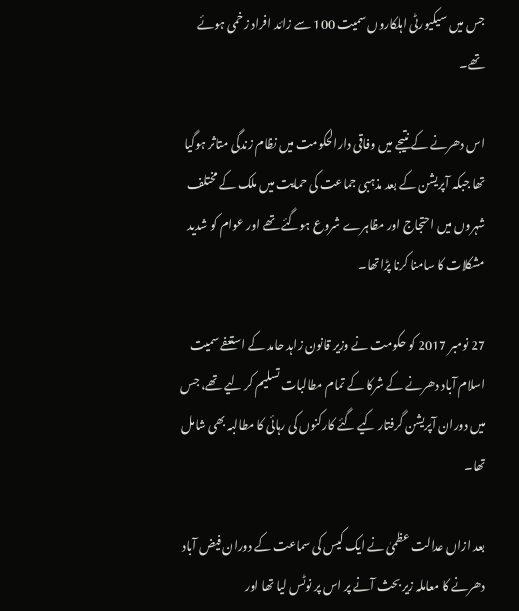جس میں سیکیورٹی اہلکاروں سمیت 100 سے زائد افراد زخمی ہوئے تھے۔

اس دھرنے کے نتیجے میں وفاقی دارالحکومت میں نظام زندگی متاثر ہوگیا تھا جبکہ آپریشن کے بعد مذہبی جماعت کی حمایت میں ملک کے مختلف شہروں میں احتجاج اور مظاہرے شروع ہوگئے تھے اور عوام کو شدید مشکلات کا سامنا کرنا پڑاتھا۔

27 نومبر 2017 کو حکومت نے وزیر قانون زاہد حامد کے استعفے سمیت اسلام آباد دھرنے کے شرکا کے تمام مطالبات تسلیم کر لیے تھے، جس میں دوران آپریشن گرفتار کیے گئے کارکنوں کی رہائی کا مطالبہ بھی شامل تھا۔

بعد ازاں عدالت عظمیٰ نے ایک کیس کی سماعت کے دوران فیض آباد دھرنے کا معاملہ زیر بحث آنے پر اس پر نوٹس لیا تھا اور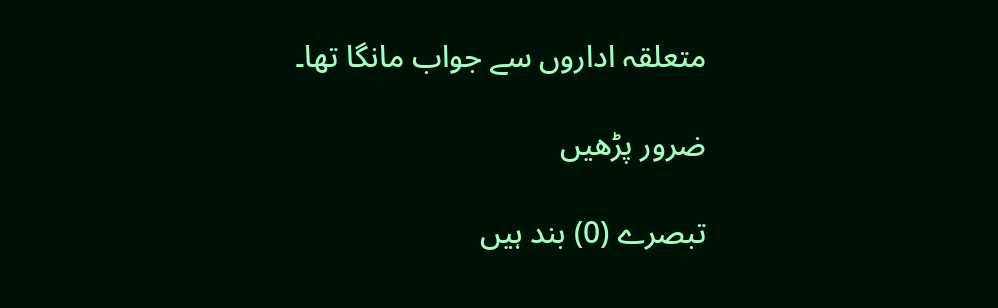متعلقہ اداروں سے جواب مانگا تھا۔

ضرور پڑھیں

تبصرے (0) بند ہیں